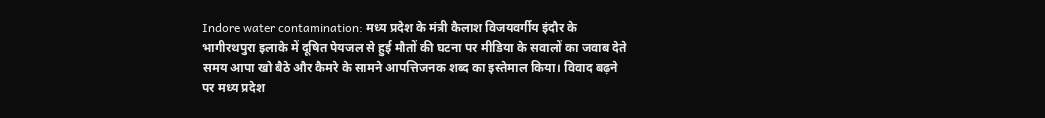Indore water contamination: मध्य प्रदेश के मंत्री कैलाश विजयवर्गीय इंदौर के भागीरथपुरा इलाके में दूषित पेयजल से हुई मौतों की घटना पर मीडिया के सवालों का जवाब देते समय आपा खो बैठे और कैमरे के सामने आपत्तिजनक शब्द का इस्तेमाल किया। विवाद बढ़ने पर मध्य प्रदेश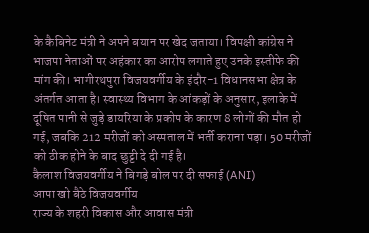के कैबिनेट मंत्री ने अपने बयान पर खेद जताया। विपक्षी कांग्रेस ने भाजपा नेताओं पर अहंकार का आरोप लगाते हुए उनके इस्तीफे की मांग की। भागीरथपुरा विजयवर्गीय के इंदौर-1 विधानसभा क्षेत्र के अंतर्गत आता है। स्वास्थ्य विभाग के आंकड़ों के अनुसार, इलाके में दूषित पानी से जुड़े डायरिया के प्रकोप के कारण 8 लोगों की मौत हो गई, जबकि 212 मरीजों को अस्पताल में भर्ती कराना पड़ा। 50 मरीजों को ठीक होने के बाद छुट्टी दे दी गई है।
कैलाश विजयवर्गीय ने बिगड़े बोल पर दी सफाई (ANI)
आपा खो बैठे विजयवर्गीय
राज्य के शहरी विकास और आवास मंत्री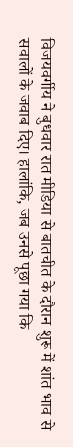विजयवर्गीय ने बुधवार रात मीडिया से बातचीत के दौरान शुरू में शांत भाव से सवालों के जवाब दिए। हालांकि, जब उनसे पूछा गया कि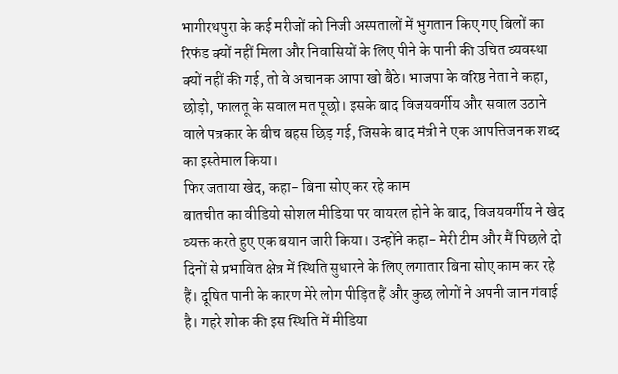भागीरथपुरा के कई मरीजों को निजी अस्पतालों में भुगतान किए गए बिलों का रिफंड क्यों नहीं मिला और निवासियों के लिए पीने के पानी की उचित व्यवस्था क्यों नहीं की गई, तो वे अचानक आपा खो बैठे। भाजपा के वरिष्ठ नेता ने कहा, छोड़ो, फालतू के सवाल मत पूछो। इसके बाद विजयवर्गीय और सवाल उठाने वाले पत्रकार के बीच बहस छिड़ गई, जिसके बाद मंत्री ने एक आपत्तिजनक शब्द का इस्तेमाल किया।
फिर जताया खेद, कहा- बिना सोए कर रहे काम
बातचीत का वीडियो सोशल मीडिया पर वायरल होने के बाद, विजयवर्गीय ने खेद व्यक्त करते हुए एक बयान जारी किया। उन्होंने कहा- मेरी टीम और मैं पिछले दो दिनों से प्रभावित क्षेत्र में स्थिति सुधारने के लिए लगातार बिना सोए काम कर रहे हैं। दूषित पानी के कारण मेरे लोग पीड़ित हैं और कुछ लोगों ने अपनी जान गंवाई है। गहरे शोक की इस स्थिति में मीडिया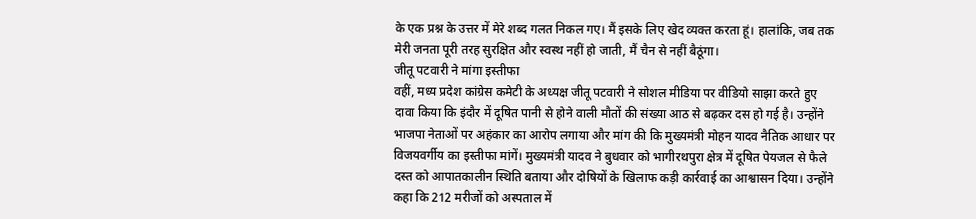के एक प्रश्न के उत्तर में मेरे शब्द गलत निकल गए। मैं इसके लिए खेद व्यक्त करता हूं। हालांकि, जब तक मेरी जनता पूरी तरह सुरक्षित और स्वस्थ नहीं हो जाती, मैं चैन से नहीं बैठूंगा।
जीतू पटवारी ने मांगा इस्तीफा
वहीं, मध्य प्रदेश कांग्रेस कमेटी के अध्यक्ष जीतू पटवारी ने सोशल मीडिया पर वीडियो साझा करते हुए दावा किया कि इंदौर में दूषित पानी से होने वाली मौतों की संख्या आठ से बढ़कर दस हो गई है। उन्होंने भाजपा नेताओं पर अहंकार का आरोप लगाया और मांग की कि मुख्यमंत्री मोहन यादव नैतिक आधार पर विजयवर्गीय का इस्तीफा मांगें। मुख्यमंत्री यादव ने बुधवार को भागीरथपुरा क्षेत्र में दूषित पेयजल से फैले दस्त को आपातकालीन स्थिति बताया और दोषियों के खिलाफ कड़ी कार्रवाई का आश्वासन दिया। उन्होंने कहा कि 212 मरीजों को अस्पताल में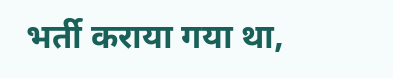भर्ती कराया गया था,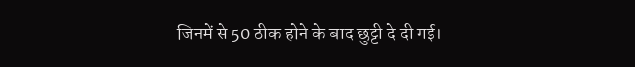जिनमें से 50 ठीक होने के बाद छुट्टी दे दी गई।